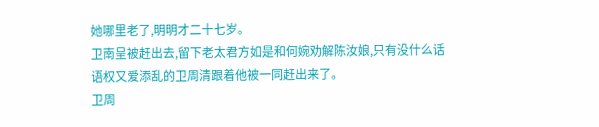她哪里老了,明明才二十七岁。
卫南呈被赶出去,留下老太君方如是和何婉劝解陈汝娘,只有没什么话语权又爱添乱的卫周清跟着他被一同赶出来了。
卫周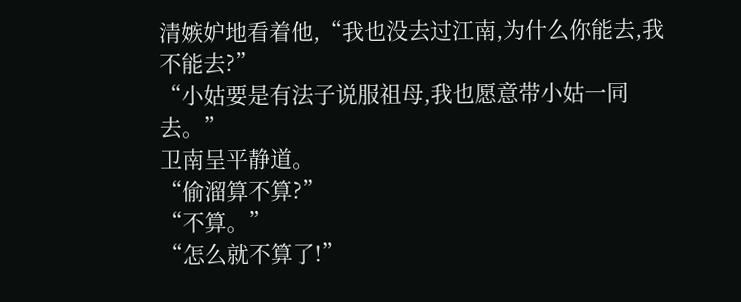清嫉妒地看着他,“我也没去过江南,为什么你能去,我不能去?”
“小姑要是有法子说服祖母,我也愿意带小姑一同去。”
卫南呈平静道。
“偷溜算不算?”
“不算。”
“怎么就不算了!”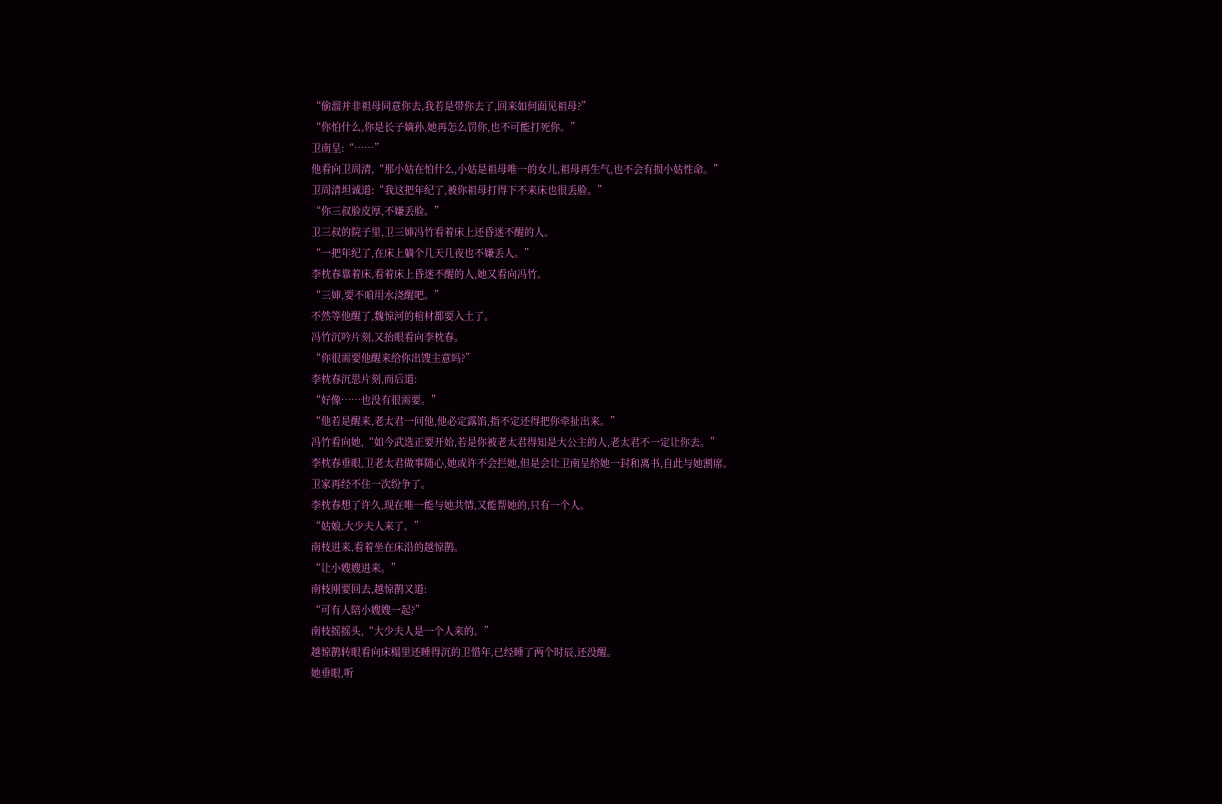“偷溜并非祖母同意你去,我若是带你去了,回来如何面见祖母?”
“你怕什么,你是长子嫡孙,她再怎么罚你,也不可能打死你。”
卫南呈:“……”
他看向卫周清,“那小姑在怕什么,小姑是祖母唯一的女儿,祖母再生气,也不会有损小姑性命。”
卫周清坦诚道:“我这把年纪了,被你祖母打得下不来床也很丢脸。”
“你三叔脸皮厚,不嫌丢脸。”
卫三叔的院子里,卫三婶冯竹看着床上还昏迷不醒的人。
“一把年纪了,在床上躺个几天几夜也不嫌丢人。”
李枕春靠着床,看着床上昏迷不醒的人,她又看向冯竹。
“三婶,要不咱用水浇醒吧。”
不然等他醒了,魏惊河的棺材都要入土了。
冯竹沉吟片刻,又抬眼看向李枕春。
“你很需要他醒来给你出馊主意吗?”
李枕春沉思片刻,而后道:
“好像……也没有很需要。”
“他若是醒来,老太君一问他,他必定露馅,指不定还得把你牵扯出来。”
冯竹看向她,“如今武选正要开始,若是你被老太君得知是大公主的人,老太君不一定让你去。”
李枕春垂眼,卫老太君做事随心,她或许不会拦她,但是会让卫南呈给她一封和离书,自此与她割席。
卫家再经不住一次纷争了。
李枕春想了许久,现在唯一能与她共情,又能帮她的,只有一个人。
“姑娘,大少夫人来了。”
南枝进来,看着坐在床沿的越惊鹊。
“让小嫂嫂进来。”
南枝刚要回去,越惊鹊又道:
“可有人陪小嫂嫂一起?”
南枝摇摇头,“大少夫人是一个人来的。”
越惊鹊转眼看向床榻里还睡得沉的卫惜年,已经睡了两个时辰,还没醒。
她垂眼,听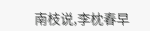南枝说,李枕春早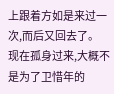上跟着方如是来过一次,而后又回去了。
现在孤身过来,大概不是为了卫惜年的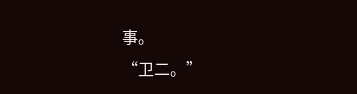事。
“卫二。”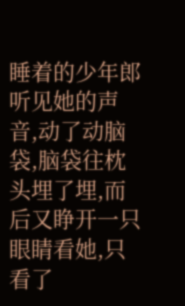睡着的少年郎听见她的声音,动了动脑袋,脑袋往枕头埋了埋,而后又睁开一只眼睛看她,只看了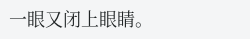一眼又闭上眼睛。